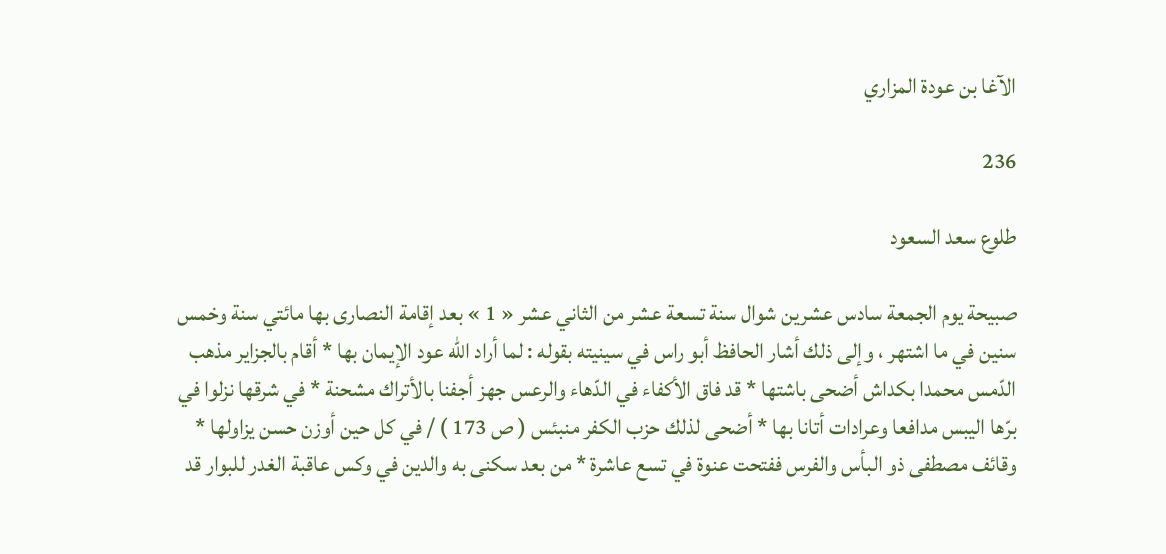الآغا بن عودة المزاري

236

طلوع سعد السعود

صبيحة يوم الجمعة سادس عشرين شوال سنة تسعة عشر من الثاني عشر « 1 » بعد إقامة النصارى بها مائتي سنة وخمس سنين في ما اشتهر ، وإلى ذلك أشار الحافظ أبو راس في سينيته بقوله : لما أراد اللّه عود الإيمان بها * أقام بالجزاير مذهب الدّمس محمدا بكداش أضحى باشتها * قد فاق الأكفاء في الدّهاء والرعس جهز أجفنا بالأتراك مشحنة * في شرقها نزلوا في برّها اليبس مدافعا وعرادات أتانا بها * أضحى لذلك حزب الكفر منبئس ( ص 173 ) / في كل حين أوزن حسن يزاولها * وقائف مصطفى ذو البأس والفرس ففتحت عنوة في تسع عاشرة * من بعد سكنى به والدين في وكس عاقبة الغدر للبوار قد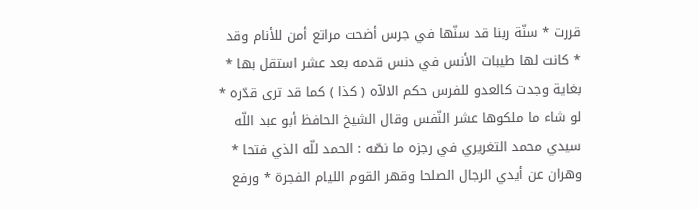قررت * سنّة ربنا قد سنّها في جرس أضحت مراتع أمن للأنام وقد * كانت لها طيبات الأنس في دنس قدمه بعد عشر استقل بها * بغاية وجدت كالعدو للفرس حكم الالآه ( كذا ) كما قد ترى قدّره * لو شاء ما ملكوها عشر النّفس وقال الشيخ الحافظ أبو عبد اللّه سيدي محمد التغريري في رجزه ما نصّه : الحمد للّه الذي فتحا * وهران عن أيدي الرجال الصلحا وقهر القوم الليام الفجرة * ورفع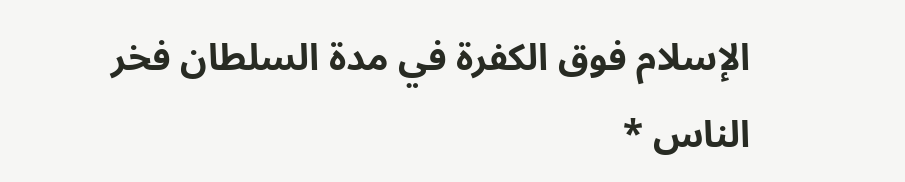الإسلام فوق الكفرة في مدة السلطان فخر الناس *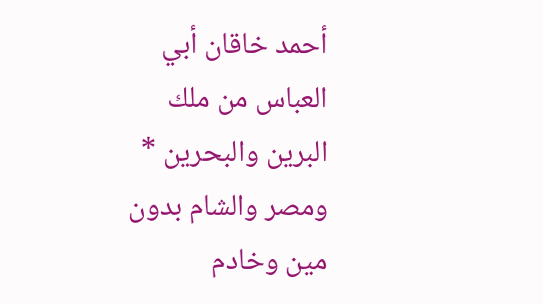أحمد خاقان أبي العباس من ملك البرين والبحرين * ومصر والشام بدون مين وخادم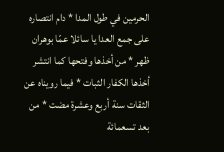الحرمين في طول المدا * دام انتصاره على جمع العدا يا سائلا عمّا بوهران ظهر * من أخذها وفتحها كما انتشر أخذها الكفار الثبات * فيما رويناه عن الثقات سنة أربع وعشرة مضت * من بعد تسعمائة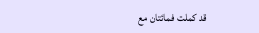قد كملت فمائتان مع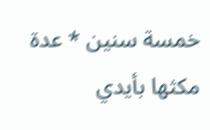خمسة سنين * عدة مكثها بأيدي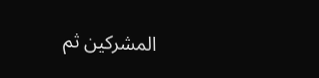المشركين ثم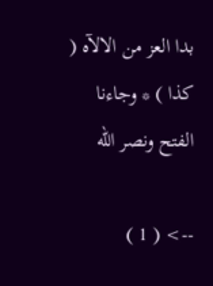بدا العز من الالآه ( كذا ) * وجاءنا الفتح ونصر اللّه

--> ( 1 )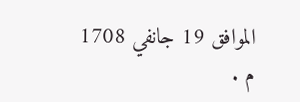الموافق 19 جانفي 1708 م .